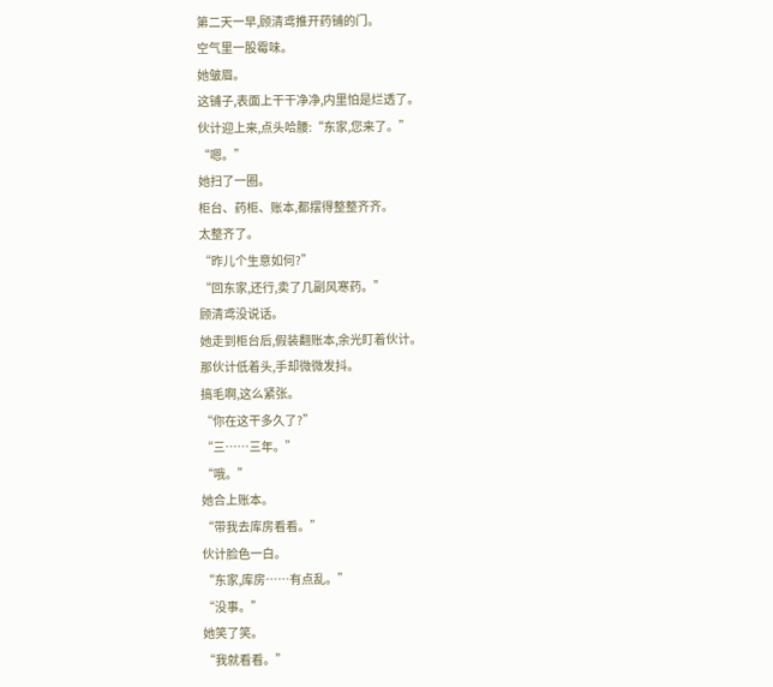第二天一早,顾清鸢推开药铺的门。
空气里一股霉味。
她皱眉。
这铺子,表面上干干净净,内里怕是烂透了。
伙计迎上来,点头哈腰:“东家,您来了。”
“嗯。”
她扫了一圈。
柜台、药柜、账本,都摆得整整齐齐。
太整齐了。
“昨儿个生意如何?”
“回东家,还行,卖了几副风寒药。”
顾清鸢没说话。
她走到柜台后,假装翻账本,余光盯着伙计。
那伙计低着头,手却微微发抖。
搞毛啊,这么紧张。
“你在这干多久了?”
“三……三年。”
“哦。”
她合上账本。
“带我去库房看看。”
伙计脸色一白。
“东家,库房……有点乱。”
“没事。”
她笑了笑。
“我就看看。”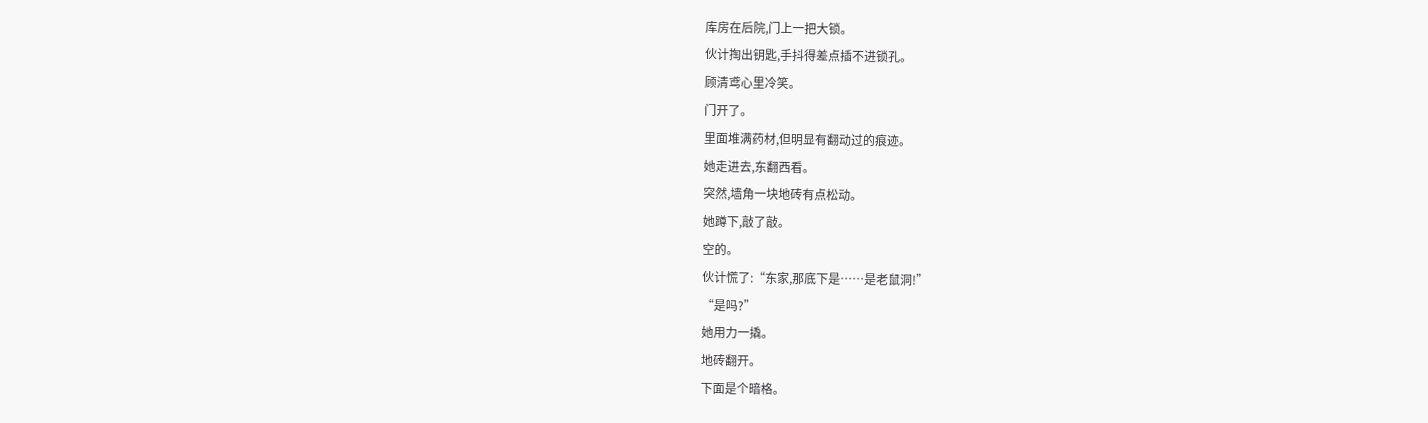库房在后院,门上一把大锁。
伙计掏出钥匙,手抖得差点插不进锁孔。
顾清鸢心里冷笑。
门开了。
里面堆满药材,但明显有翻动过的痕迹。
她走进去,东翻西看。
突然,墙角一块地砖有点松动。
她蹲下,敲了敲。
空的。
伙计慌了:“东家,那底下是……是老鼠洞!”
“是吗?”
她用力一撬。
地砖翻开。
下面是个暗格。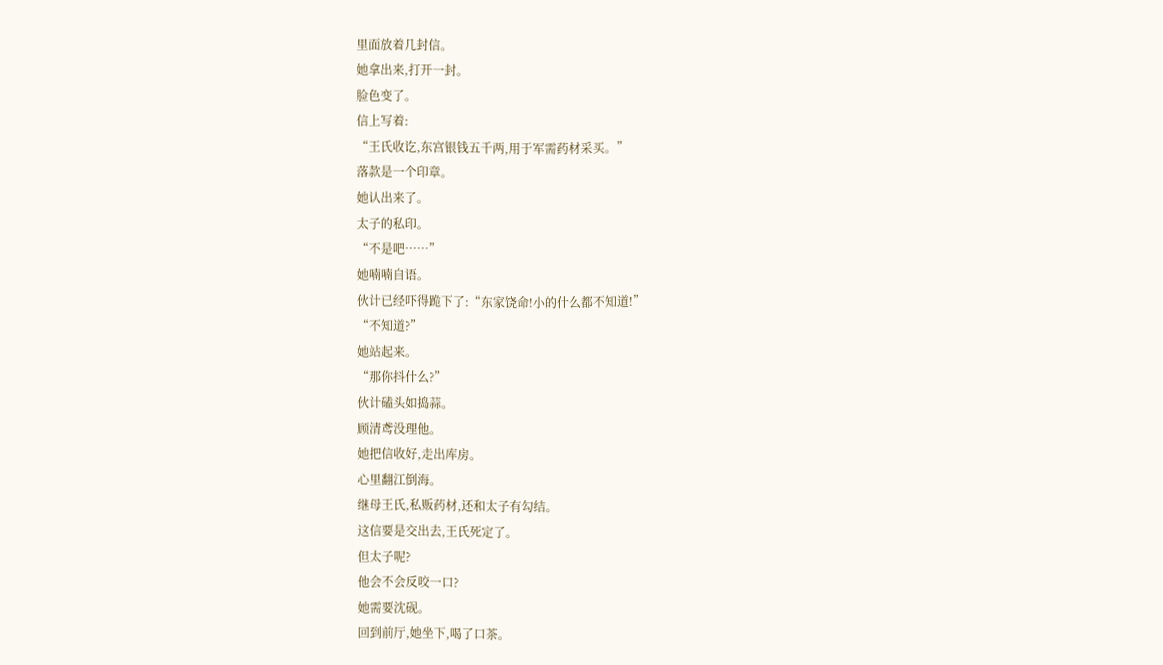里面放着几封信。
她拿出来,打开一封。
脸色变了。
信上写着:
“王氏收讫,东宫银钱五千两,用于军需药材采买。”
落款是一个印章。
她认出来了。
太子的私印。
“不是吧……”
她喃喃自语。
伙计已经吓得跪下了:“东家饶命!小的什么都不知道!”
“不知道?”
她站起来。
“那你抖什么?”
伙计磕头如捣蒜。
顾清鸢没理他。
她把信收好,走出库房。
心里翻江倒海。
继母王氏,私贩药材,还和太子有勾结。
这信要是交出去,王氏死定了。
但太子呢?
他会不会反咬一口?
她需要沈砚。
回到前厅,她坐下,喝了口茶。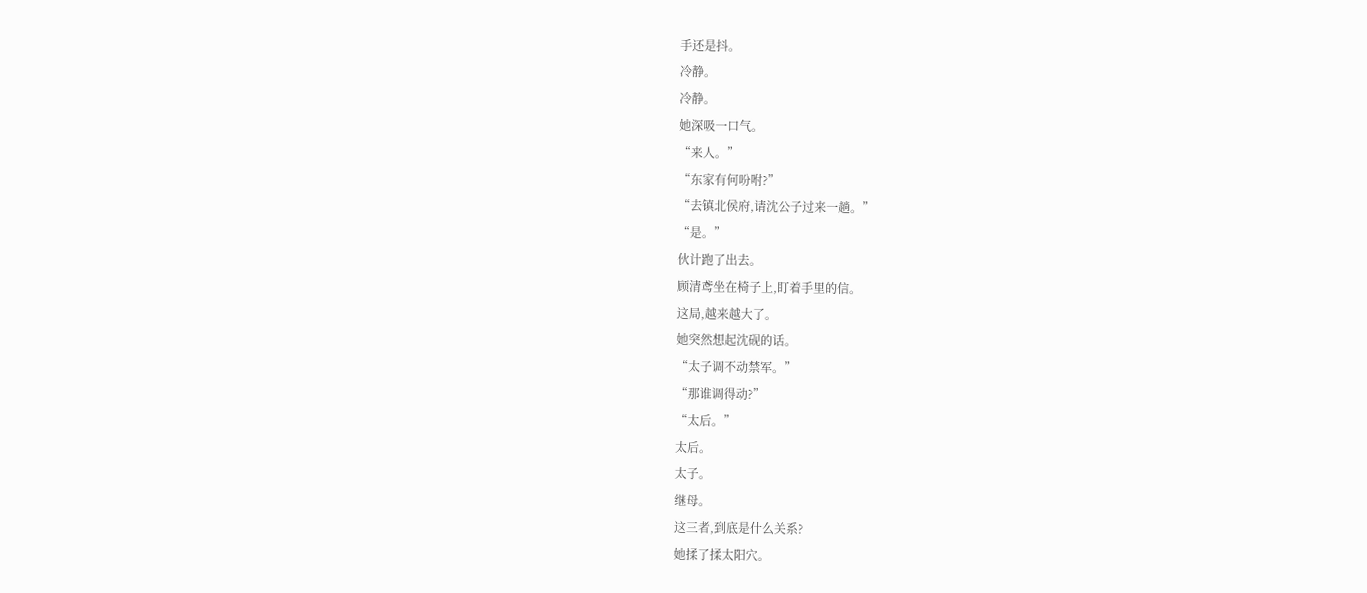手还是抖。
冷静。
冷静。
她深吸一口气。
“来人。”
“东家有何吩咐?”
“去镇北侯府,请沈公子过来一趟。”
“是。”
伙计跑了出去。
顾清鸢坐在椅子上,盯着手里的信。
这局,越来越大了。
她突然想起沈砚的话。
“太子调不动禁军。”
“那谁调得动?”
“太后。”
太后。
太子。
继母。
这三者,到底是什么关系?
她揉了揉太阳穴。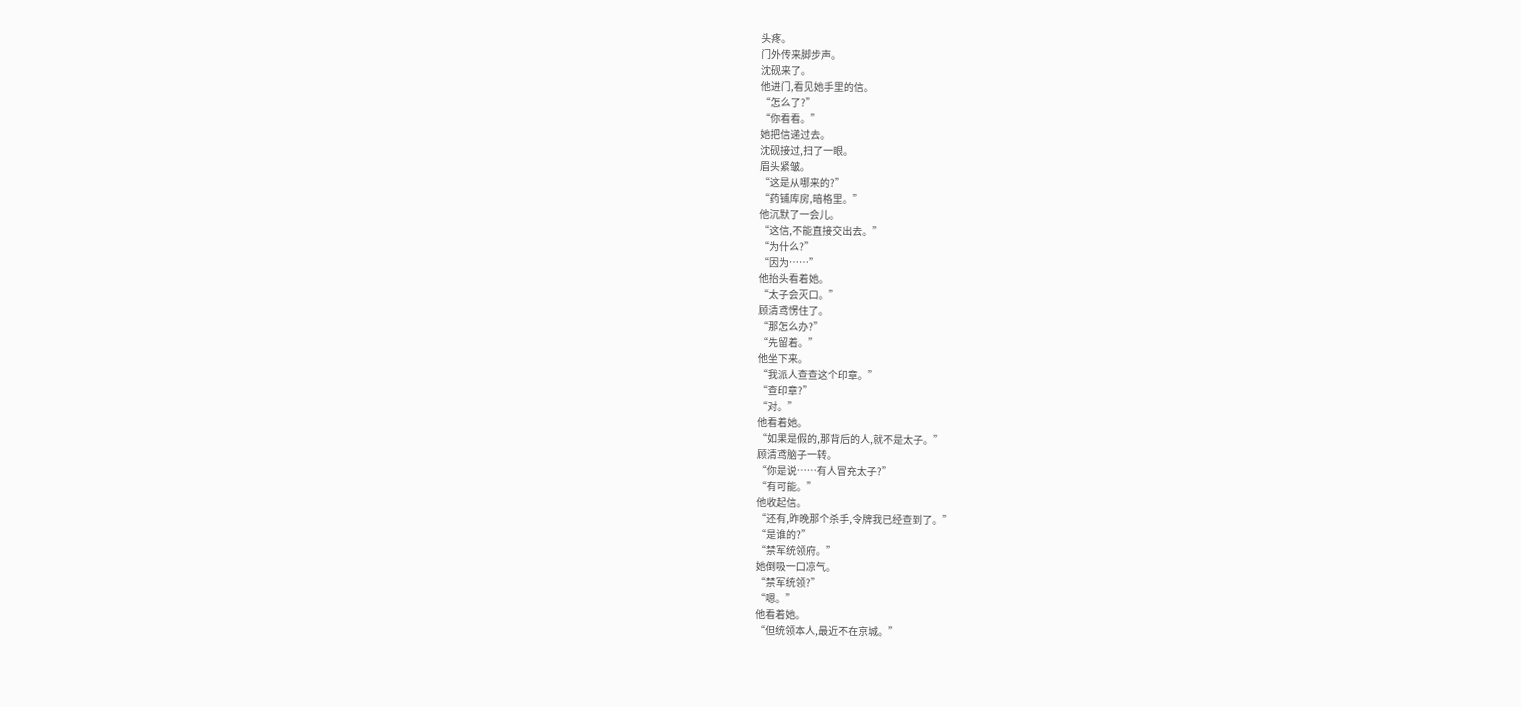头疼。
门外传来脚步声。
沈砚来了。
他进门,看见她手里的信。
“怎么了?”
“你看看。”
她把信递过去。
沈砚接过,扫了一眼。
眉头紧皱。
“这是从哪来的?”
“药铺库房,暗格里。”
他沉默了一会儿。
“这信,不能直接交出去。”
“为什么?”
“因为……”
他抬头看着她。
“太子会灭口。”
顾清鸢愣住了。
“那怎么办?”
“先留着。”
他坐下来。
“我派人查查这个印章。”
“查印章?”
“对。”
他看着她。
“如果是假的,那背后的人,就不是太子。”
顾清鸢脑子一转。
“你是说……有人冒充太子?”
“有可能。”
他收起信。
“还有,昨晚那个杀手,令牌我已经查到了。”
“是谁的?”
“禁军统领府。”
她倒吸一口凉气。
“禁军统领?”
“嗯。”
他看着她。
“但统领本人,最近不在京城。”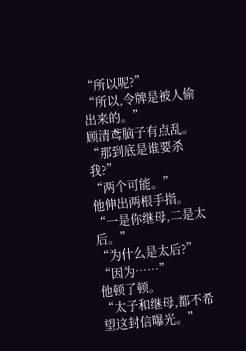“所以呢?”
“所以,令牌是被人偷出来的。”
顾清鸢脑子有点乱。
“那到底是谁要杀我?”
“两个可能。”
他伸出两根手指。
“一是你继母,二是太后。”
“为什么是太后?”
“因为……”
他顿了顿。
“太子和继母,都不希望这封信曝光。”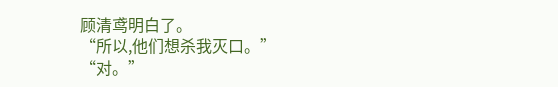顾清鸢明白了。
“所以,他们想杀我灭口。”
“对。”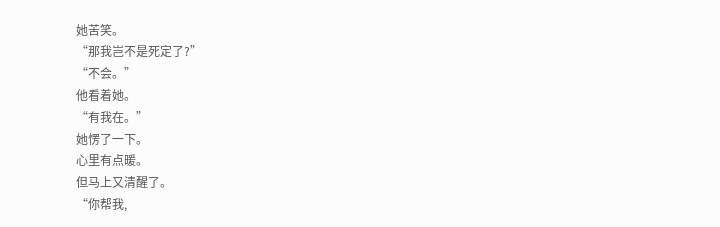她苦笑。
“那我岂不是死定了?”
“不会。”
他看着她。
“有我在。”
她愣了一下。
心里有点暖。
但马上又清醒了。
“你帮我,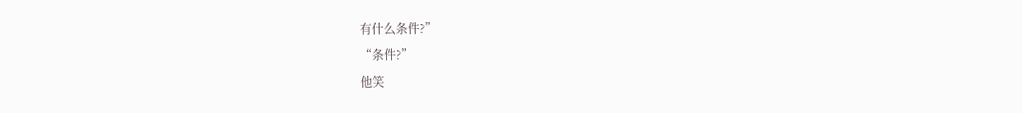有什么条件?”
“条件?”
他笑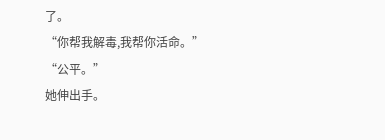了。
“你帮我解毒,我帮你活命。”
“公平。”
她伸出手。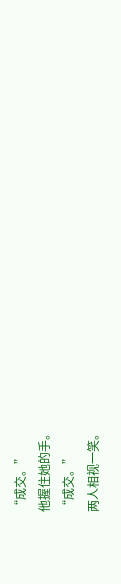“成交。”
他握住她的手。
“成交。”
两人相视一笑。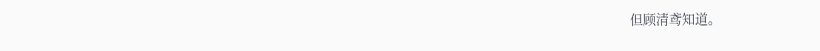但顾清鸢知道。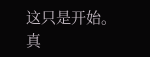这只是开始。
真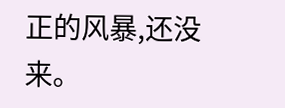正的风暴,还没来。